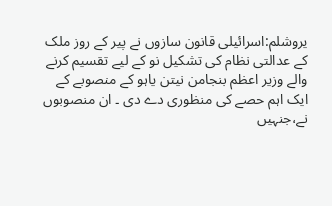یروشلم:اسرائیلی قانون سازوں نے پیر کے روز ملک کے عدالتی نظام کی تشکیل نو کے لیے تقسیم کرنے والے وزیر اعظم بنجامن نیتن یاہو کے منصوبے کے ایک اہم حصے کی منظوری دے دی ۔ ان منصوبوں نے،جنہیں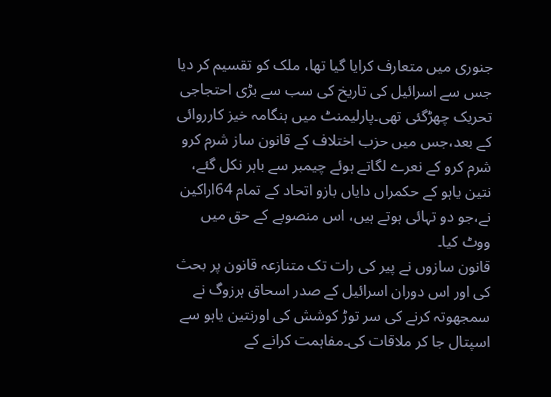جنوری میں متعارف کرایا گیا تھا، ملک کو تقسیم کر دیا جس سے اسرائیل کی تاریخ کی سب سے بڑی احتجاجی تحریک چھڑگئی تھی۔پارلیمنٹ میں ہنگامہ خیز کارروائی کے بعد،جس میں حزب اختلاف کے قانون ساز شرم کرو شرم کرو کے نعرے لگاتے ہوئے چیمبر سے باہر نکل گئے، نتین یاہو کے حکمراں دایاں بازو اتحاد کے تمام 64اراکین نے،جو دو تہائی ہوتے ہیں، اس منصوبے کے حق میں ووٹ کیا۔
قانون سازوں نے پیر کی رات تک متنازعہ قانون پر بحث کی اور اس دوران اسرائیل کے صدر اسحاق ہرزوگ نے سمجھوتہ کرنے کی سر توڑ کوشش کی اورنتین یاہو سے اسپتال جا کر ملاقات کی۔مفاہمت کرانے کے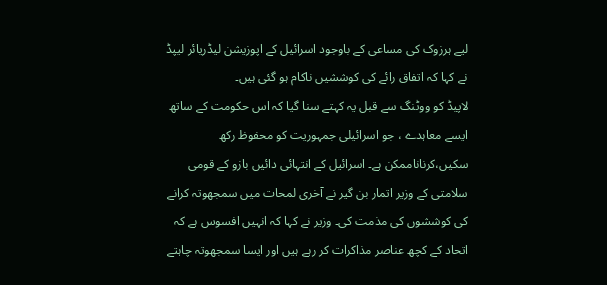لیے ہرزوک کی مساعی کے باوجود اسرائیل کے اپوزیشن لیڈریائر لیپڈ نے کہا کہ اتفاق رائے کی کوششیں ناکام ہو گئی ہیں۔
لاپیڈ کو ووٹنگ سے قبل یہ کہتے سنا گیا کہ اس حکومت کے ساتھ ایسے معاہدے ، جو اسرائیلی جمہوریت کو محفوظ رکھ سکیں،کرناناممکن ہے۔ اسرائیل کے انتہائی دائیں بازو کے قومی سلامتی کے وزیر اتمار بن گیر نے آخری لمحات میں سمجھوتہ کرانے کی کوششوں کی مذمت کی۔ وزیر نے کہا کہ انہیں افسوس ہے کہ اتحاد کے کچھ عناصر مذاکرات کر رہے ہیں اور ایسا سمجھوتہ چاہتے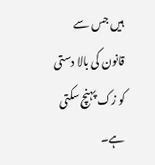ہیں جس سے قانون کی بالا دستی کو زک پہنچ سکتی ہے۔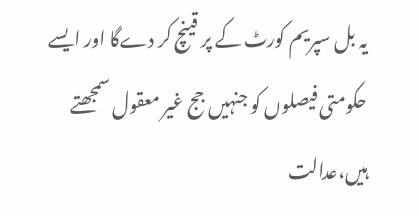یہ بل سپریم کورٹ کے پر قینچ کر دےگا اور ایسے حکومتی فیصلوں کو جنہیں جج غیر معقول سمجھتے ہیں،عدالت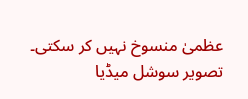عظمیٰ منسوخ نہیں کر سکتی۔
تصویر سوشل میڈیا